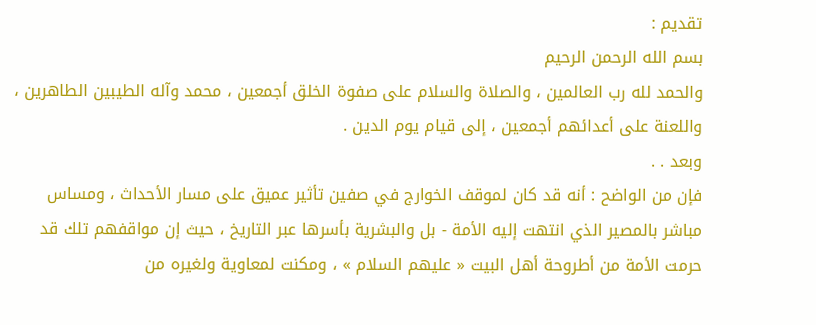تقديم :
بسم الله الرحمن الرحيم
والحمد لله رب العالمين ، والصلاة والسلام على صفوة الخلق أجمعين ، محمد وآله الطيبين الطاهرين ، واللعنة على أعدائهم أجمعين ، إلى قيام يوم الدين .
وبعد . .
فإن من الواضح : أنه قد كان لموقف الخوارج في صفين تأثير عميق على مسار الأحداث ، ومساس مباشر بالمصير الذي انتهت إليه الأمة - بل والبشرية بأسرها عبر التاريخ ، حيث إن مواقفهم تلك قد حرمت الأمة من أطروحة أهل البيت « عليهم السلام » ، ومكنت لمعاوية ولغيره من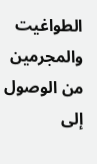الطواغيت والمجرمين من الوصول إلى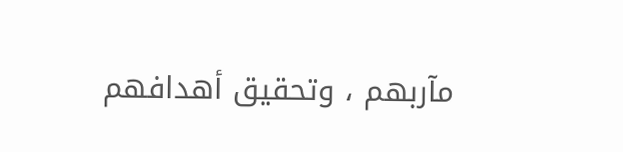مآربهم ، وتحقيق أهدافهم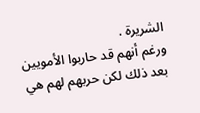الشريرة .
ورغم أنهم قد حاربوا الأمويين بعد ذلك لكن حربهم لهم هي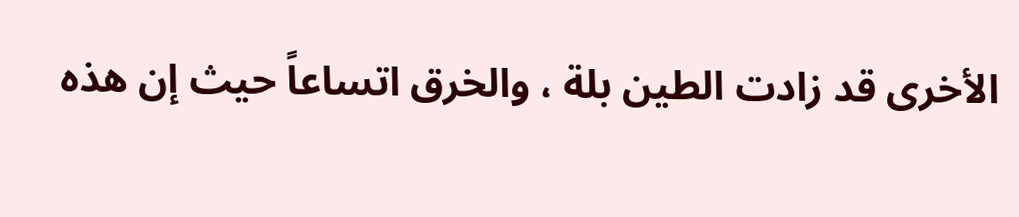الأخرى قد زادت الطين بلة ، والخرق اتساعاً حيث إن هذه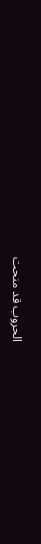الحروب قد منحت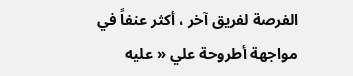الفرصة لفريق آخر ، أكثر عنفاً في مواجهة أطروحة علي « عليه